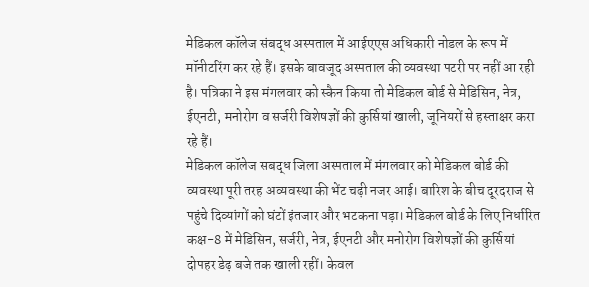मेडिकल कॉलेज संबद्ध अस्पताल में आईएएस अधिकारी नोडल के रूप में मॉनीटरिंग कर रहे हैं। इसके बावजूद अस्पताल की व्यवस्था पटरी पर नहीं आ रही है। पत्रिका ने इस मंगलवार को स्कैन किया तो मेडिकल बोर्ड से मेडिसिन, नेत्र, ईएनटी, मनोरोग व सर्जरी विशेषज्ञों की कुर्सियां खाली, जूनियरों से हस्ताक्षर करा रहे हैं।
मेडिकल कॉलेज सबद्ध जिला अस्पताल में मंगलवार को मेडिकल बोर्ड की व्यवस्था पूरी तरह अव्यवस्था की भेंट चढ़ी नजर आई। बारिश के बीच दूरदराज से पहुंचे दिव्यांगों को घंटों इंतजार और भटकना पड़ा। मेडिकल बोर्ड के लिए निर्धारित कक्ष-8 में मेडिसिन, सर्जरी, नेत्र, ईएनटी और मनोरोग विशेषज्ञों की कुर्सियां दोपहर डेढ़ बजे तक खाली रहीं। केवल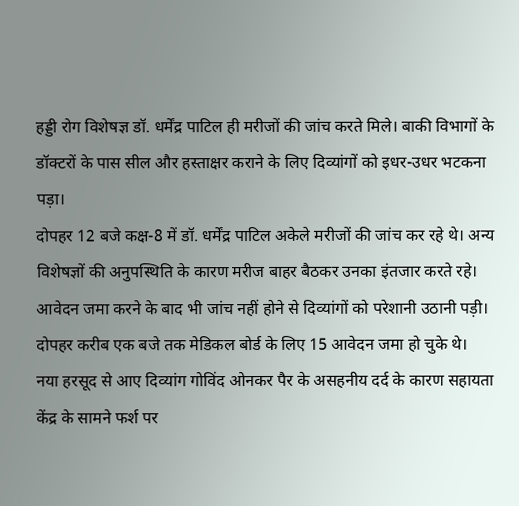हड्डी रोग विशेषज्ञ डॉ. धर्मेंद्र पाटिल ही मरीजों की जांच करते मिले। बाकी विभागों के डॉक्टरों के पास सील और हस्ताक्षर कराने के लिए दिव्यांगों को इधर-उधर भटकना पड़ा।
दोपहर 12 बजे कक्ष-8 में डॉ. धर्मेंद्र पाटिल अकेले मरीजों की जांच कर रहे थे। अन्य विशेषज्ञों की अनुपस्थिति के कारण मरीज बाहर बैठकर उनका इंतजार करते रहे। आवेदन जमा करने के बाद भी जांच नहीं होने से दिव्यांगों को परेशानी उठानी पड़ी। दोपहर करीब एक बजे तक मेडिकल बोर्ड के लिए 15 आवेदन जमा हो चुके थे।
नया हरसूद से आए दिव्यांग गोविंद ओनकर पैर के असहनीय दर्द के कारण सहायता केंद्र के सामने फर्श पर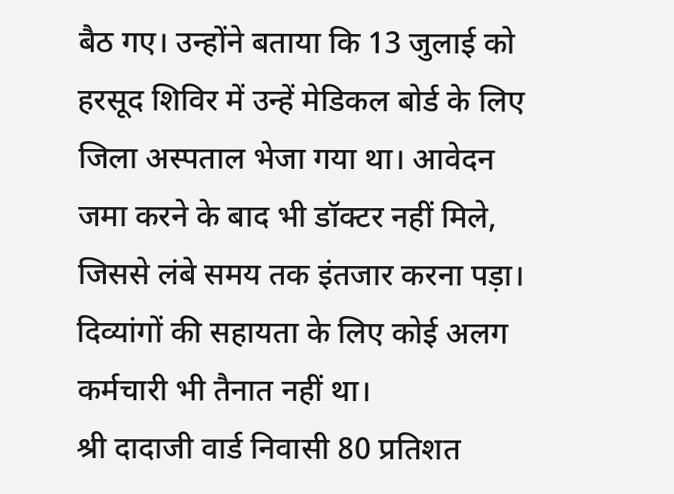बैठ गए। उन्होंने बताया कि 13 जुलाई को हरसूद शिविर में उन्हें मेडिकल बोर्ड के लिए जिला अस्पताल भेजा गया था। आवेदन जमा करने के बाद भी डॉक्टर नहीं मिले, जिससे लंबे समय तक इंतजार करना पड़ा। दिव्यांगों की सहायता के लिए कोई अलग कर्मचारी भी तैनात नहीं था।
श्री दादाजी वार्ड निवासी 80 प्रतिशत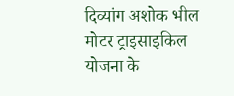दिव्यांग अशोक भील मोटर ट्राइसाइकिल योजना के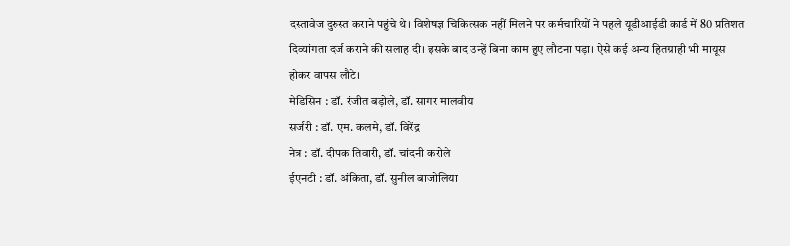दस्तावेज दुरुस्त कराने पहुंचे थे। विशेषज्ञ चिकित्सक नहीं मिलने पर कर्मचारियों ने पहले यूडीआईडी कार्ड में 80 प्रतिशत दिव्यांगता दर्ज कराने की सलाह दी। इसके बाद उन्हें बिना काम हुए लौटना पड़ा। ऐसे कई अन्य हितग्राही भी मायूस होकर वापस लौटे।
मेडिसिन : डॉ. रंजीत बड़ोले, डॉ. सागर मालवीय
सर्जरी : डॉ. एम. कलमे, डॉ. विरेंद्र
नेत्र : डॉ. दीपक तिवारी, डॉ. चांदनी करोले
ईएनटी : डॉ. अंकिता, डॉ. सुनील बाजोलिया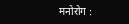मनोरोग :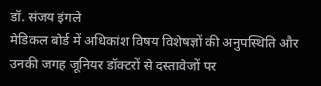डॉ. संजय इंगले
मेडिकल बोर्ड में अधिकांश विषय विशेषज्ञों की अनुपस्थिति और उनकी जगह जूनियर डॉक्टरों से दस्तावेजों पर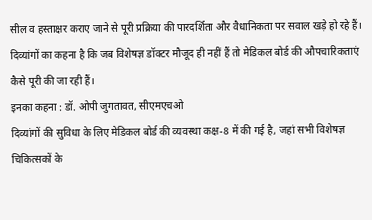सील व हस्ताक्षर कराए जाने से पूरी प्रक्रिया की पारदर्शिता और वैधानिकता पर सवाल खड़े हो रहे हैं। दिव्यांगों का कहना है कि जब विशेषज्ञ डॉक्टर मौजूद ही नहीं हैं तो मेडिकल बोर्ड की औपचारिकताएं कैसे पूरी की जा रही हैं।
इनका कहना : डॉ. ओपी जुगतावत, सीएमएचओ
दिव्यांगों की सुविधा के लिए मेडिकल बोर्ड की व्यवस्था कक्ष-8 में की गई है, जहां सभी विशेषज्ञ चिकित्सकों के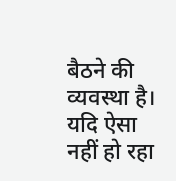बैठने की व्यवस्था है। यदि ऐसा नहीं हो रहा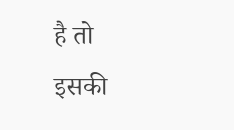है तो इसकी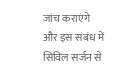जांच कराएंगे और इस संबंध में सिविल सर्जन से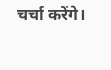चर्चा करेंगे।